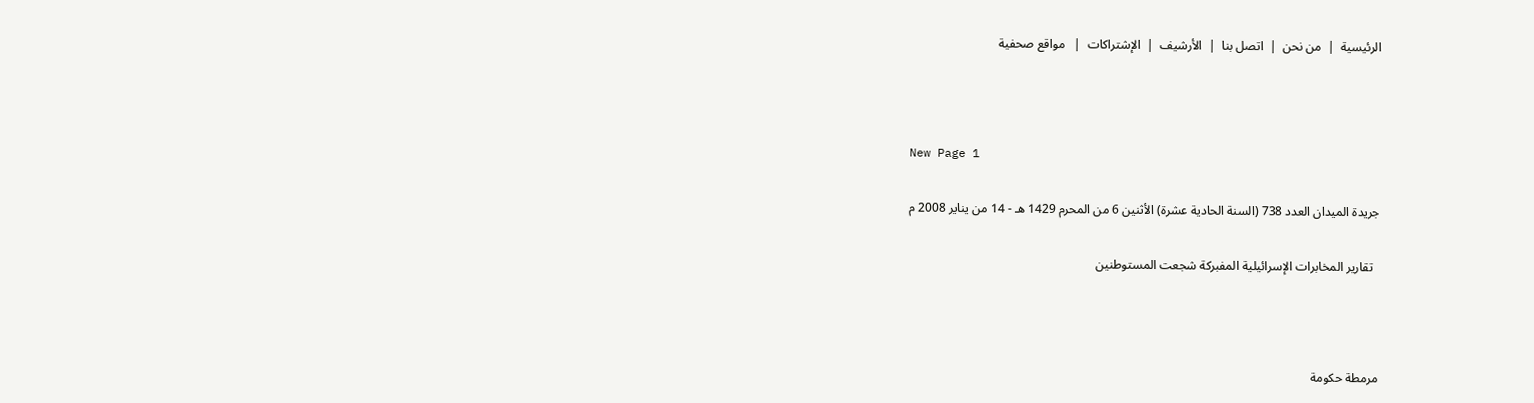الرئيسية  |  من نحن  |  اتصل بنا  |  الأرشيف  |  الإشتراكات  |   مواقع صحفية



New Page 1

جريدة الميدان العدد 738 (السنة الحادية عشرة) الأثنين 6 من المحرم 1429 هـ - 14 من يناير 2008 م

  تقارير المخابرات الإسرائيلية المفبركة شجعت المستوطنين



مرمطة حكومة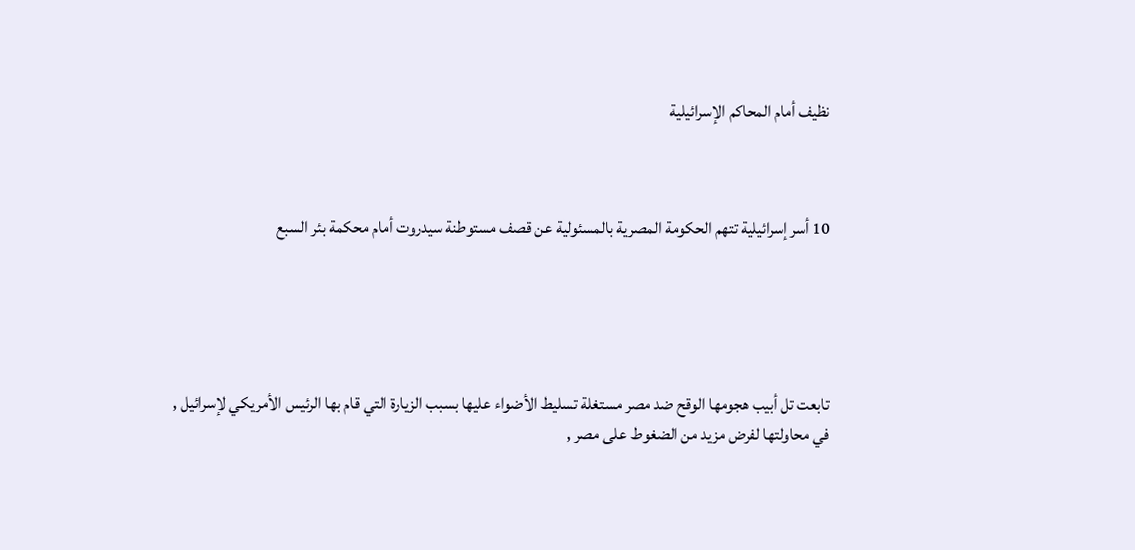نظيف أمام المحاكم الإسرائيلية



10 أسر إسرائيلية تتهم الحكومة المصرية بالمسئولية عن قصف مستوطنة سيدروت أمام محكمة بئر السبع





تابعت تل أبيب هجومها الوقح ضد مصر مستغلة تسليط الأضواء عليها بسبب الزيارة التي قام بها الرئيس الأمريكي لإسرائيل , في محاولتها لفرض مزيد من الضغوط على مصر ,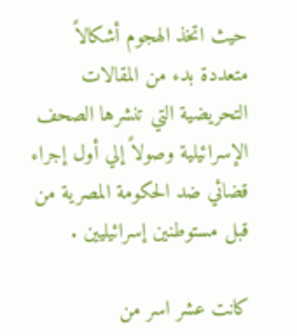حيث اتخذ الهجوم أشكالاً متعددة بدء من المقالات التحريضية التي تنشرها الصحف الإسرائيلية وصولاً إلي أول إجراء قضائي ضد الحكومة المصرية من قبل مستوطنين إسرائيليين .

كانت عشر اسر من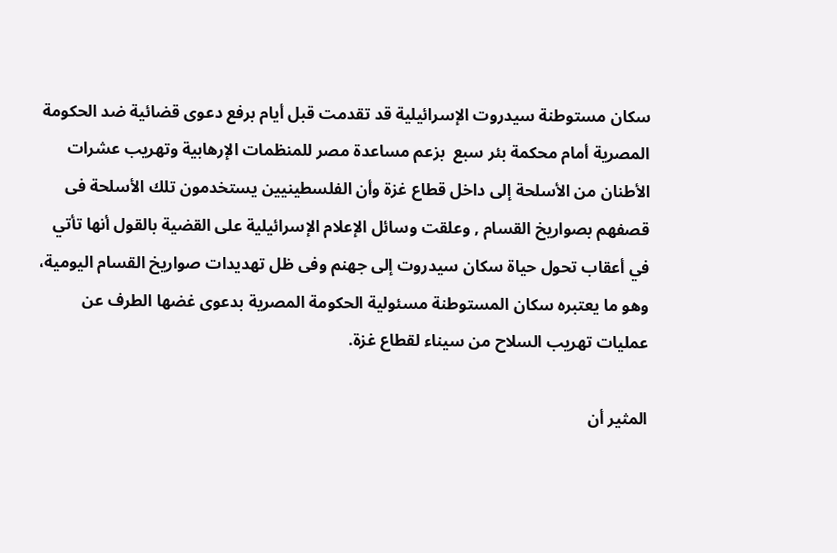سكان مستوطنة سيدروت الإسرائيلية قد تقدمت قبل أيام برفع دعوى قضائية ضد الحكومة المصرية أمام محكمة بئر سبع  بزعم مساعدة مصر للمنظمات الإرهابية وتهريب عشرات الأطنان من الأسلحة إلى داخل قطاع غزة وأن الفلسطينيين يستخدمون تلك الأسلحة فى قصفهم بصواريخ القسام , وعلقت وسائل الإعلام الإسرائيلية على القضية بالقول أنها تأتي في أعقاب تحول حياة سكان سيدروت إلى جهنم وفى ظل تهديدات صواريخ القسام اليومية، وهو ما يعتبره سكان المستوطنة مسئولية الحكومة المصرية بدعوى غضها الطرف عن عمليات تهريب السلاح من سيناء لقطاع غزة.

المثير أن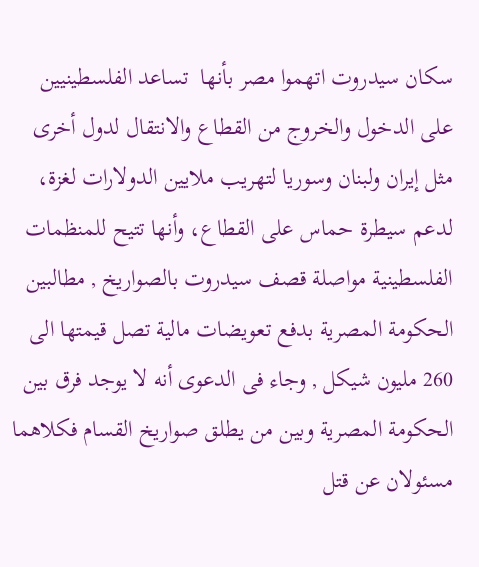سكان سيدروت اتهموا مصر بأنها  تساعد الفلسطينيين على الدخول والخروج من القطاع والانتقال لدول أخرى مثل إيران ولبنان وسوريا لتهريب ملايين الدولارات لغزة، لدعم سيطرة حماس على القطاع، وأنها تتيح للمنظمات الفلسطينية مواصلة قصف سيدروت بالصواريخ , مطالبين الحكومة المصرية بدفع تعويضات مالية تصل قيمتها الى 260 مليون شيكل , وجاء فى الدعوى أنه لا يوجد فرق بين الحكومة المصرية وبين من يطلق صواريخ القسام فكلاهما مسئولان عن قتل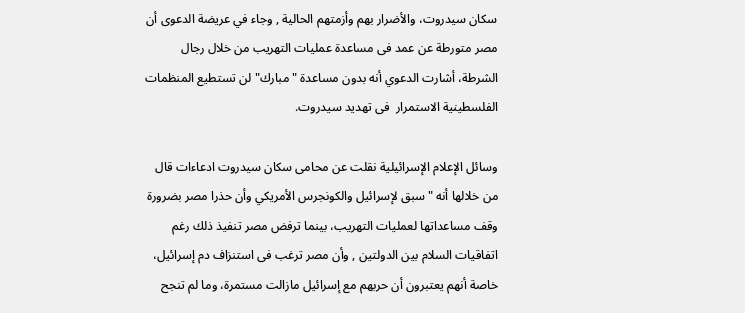سكان سيدروت، والأضرار بهم وأزمتهم الحالية , وجاء في عريضة الدعوى أن مصر متورطة عن عمد فى مساعدة عمليات التهريب من خلال رجال الشرطة، أشارت الدعوي أنه بدون مساعدة "مبارك" لن تستطيع المنظمات الفلسطينية الاستمرار  فى تهديد سيدروت.

وسائل الإعلام الإسرائيلية نقلت عن محامى سكان سيدروت ادعاءات قال من خلالها أنه "سبق لإسرائيل والكونجرس الأمريكي وأن حذرا مصر بضرورة وقف مساعداتها لعمليات التهريب، بينما ترفض مصر تنفيذ ذلك رغم اتفاقيات السلام بين الدولتين , وأن مصر ترغب فى استنزاف دم إسرائيل، خاصة أنهم يعتبرون أن حربهم مع إسرائيل مازالت مستمرة، وما لم تنجح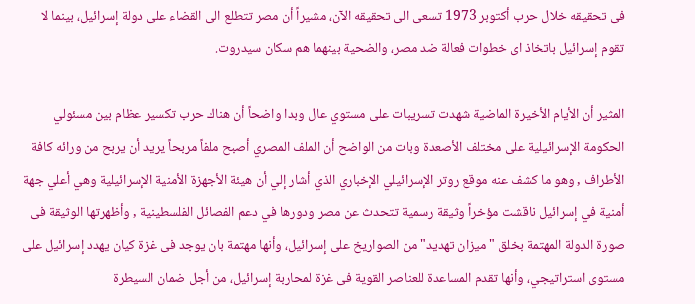فى تحقيقه خلال حرب أكتوبر 1973 تسعى الى تحقيقه الآن، مشيراً أن مصر تتطلع الى القضاء على دولة إسرائيل، بينما لا تقوم إسرائيل باتخاذ اى خطوات فعالة ضد مصر، والضحية بينهما هم سكان سيدروت.

المثير أن الأيام الأخيرة الماضية شهدت تسريبات على مستوي عال وبدا واضحاً أن هناك حرب تكسير عظام بين مسئولي الحكومة الإسرائيلية على مختلف الأصعدة وبات من الواضح أن الملف المصري أصبح ملفاً مربحاً يريد أن يربح من ورائه كافة الأطراف , وهو ما كشف عنه موقع روتر الإسرائيلي الإخباري الذي أشار إلي أن هيئة الأجهزة الأمنية الإسرائيلية وهي أعلي جهة أمنية في إسرائيل ناقشت مؤخراً وثيقة رسمية تتحدث عن مصر ودورها في دعم الفصائل الفلسطينية , وأظهرتها الوثيقة فى صورة الدولة المهتمة بخلق "ميزان تهديد" من الصواريخ على إسرائيل، وأنها مهتمة بان يوجد فى غزة كيان يهدد إسرائيل على مستوى استراتيجي، وأنها تقدم المساعدة للعناصر القوية فى غزة لمحاربة إسرائيل، من أجل ضمان السيطرة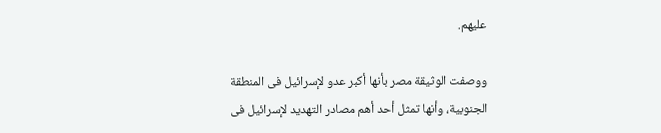عليهم.

ووصفت الوثيقة مصر بأنها أكبر عدو لإسرائيل فى المنطقة الجنوبية، وأنها تمثل أحد أهم مصادر التهديد لإسرائيل فى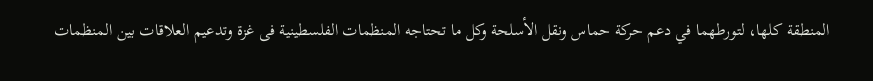المنطقة كلها، لتورطهما في دعم حركة حماس ونقل الأسلحة وكل ما تحتاجه المنظمات الفلسطينية فى غزة وتدعيم العلاقات بين المنظمات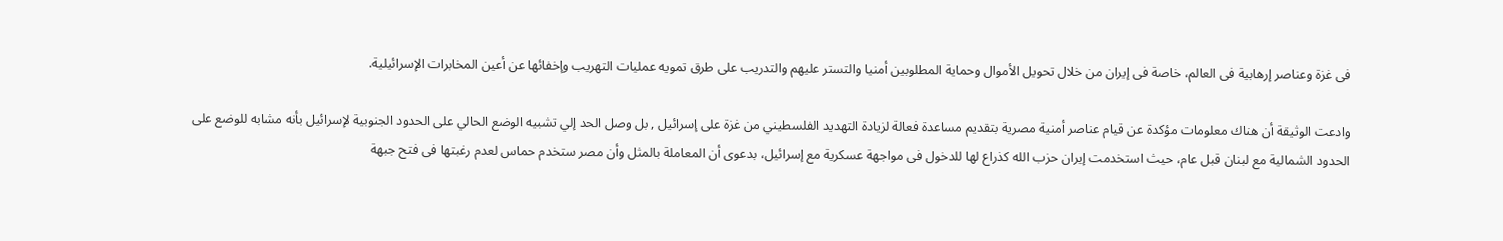فى غزة وعناصر إرهابية فى العالم، خاصة فى إيران من خلال تحويل الأموال وحماية المطلوبين أمنيا والتستر عليهم والتدريب على طرق تمويه عمليات التهريب وإخفائها عن أعين المخابرات الإسرائيلية.

وادعت الوثيقة أن هناك معلومات مؤكدة عن قيام عناصر أمنية مصرية بتقديم مساعدة فعالة لزيادة التهديد الفلسطيني من غزة على إسرائيل , بل وصل الحد إلي تشبيه الوضع الحالي على الحدود الجنوبية لإسرائيل بأنه مشابه للوضع على الحدود الشمالية مع لبنان قبل عام، حيث استخدمت إيران حزب الله كذراع لها للدخول فى مواجهة عسكرية مع إسرائيل، بدعوى أن المعاملة بالمثل وأن مصر ستخدم حماس لعدم رغبتها فى فتح جبهة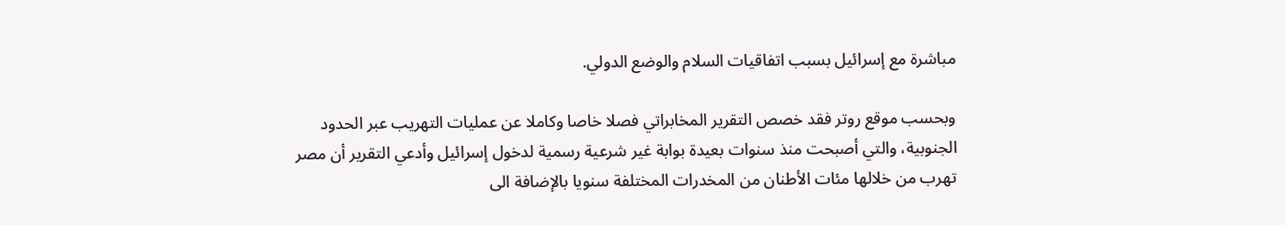مباشرة مع إسرائيل بسبب اتفاقيات السلام والوضع الدولي.

وبحسب موقع روتر فقد خصص التقرير المخابراتي فصلا خاصا وكاملا عن عمليات التهريب عبر الحدود الجنوبية، والتي أصبحت منذ سنوات بعيدة بوابة غير شرعية رسمية لدخول إسرائيل وأدعي التقرير أن مصر تهرب من خلالها مئات الأطنان من المخدرات المختلفة سنويا بالإضافة الى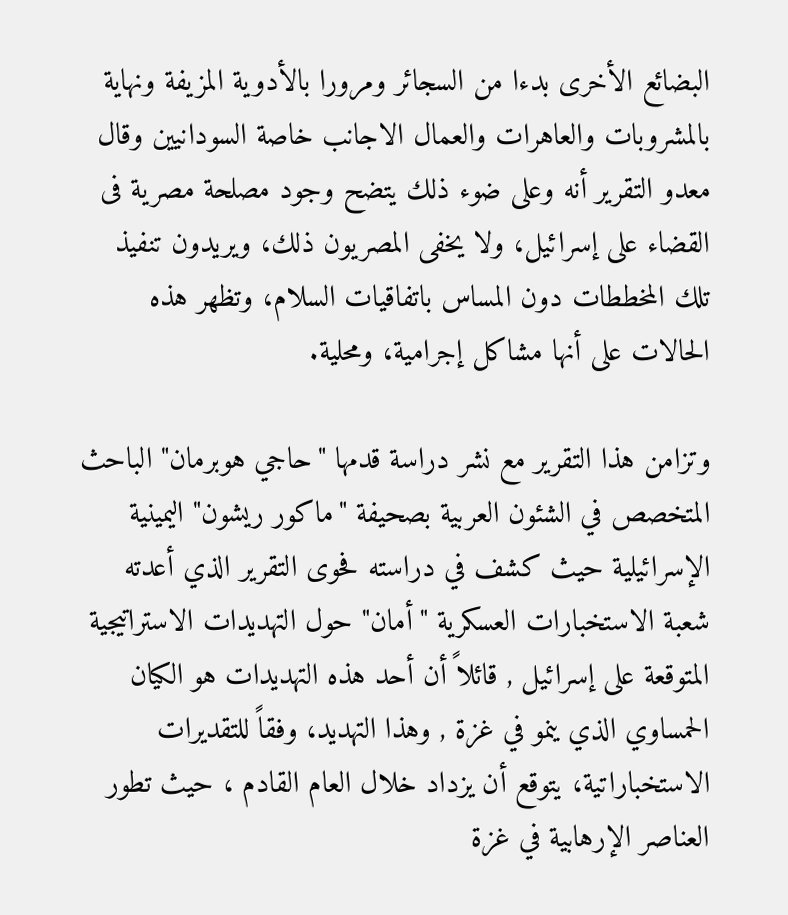البضائع الأخرى بدءا من السجائر ومرورا بالأدوية المزيفة ونهاية بالمشروبات والعاهرات والعمال الاجانب خاصة السودانيين وقال معدو التقرير أنه وعلى ضوء ذلك يتضح وجود مصلحة مصرية فى القضاء على إسرائيل، ولا يخفى المصريون ذلك، ويريدون تنفيذ تلك المخططات دون المساس باتفاقيات السلام، وتظهر هذه الحالات على أنها مشاكل إجرامية، ومحلية.

وتزامن هذا التقرير مع نشر دراسة قدمها "حاجي هوبرمان" الباحث المتخصص في الشئون العربية بصحيفة "ماكور ريشون" اليمينية الإسرائيلية حيث كشف في دراسته فحوى التقرير الذي أعدته شعبة الاستخبارات العسكرية "أمان" حول التهديدات الاستراتيجية  المتوقعة على إسرائيل , قائلاً أن أحد هذه التهديدات هو الكيان الحمساوي الذي ينمو في غزة , وهذا التهديد، وفقاً للتقديرات الاستخباراتية، يتوقع أن يزداد خلال العام القادم ، حيث تطور العناصر الإرهابية في غزة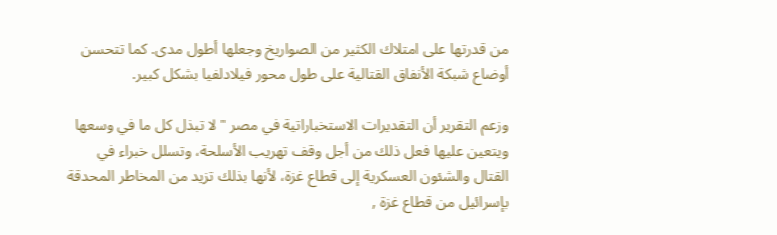من قدرتها على امتلاك الكثير من الصواريخ وجعلها أطول مدى. كما تتحسن أوضاع شبكة الأنفاق القتالية على طول محور فيلادلفيا بشكل كبير.

وزعم التقرير أن التقديرات الاستخباراتية في مصر "لا تبذل كل ما في وسعها ويتعين عليها فعل ذلك من أجل وقف تهريب الأسلحة، وتسلل خبراء في القتال والشئون العسكرية إلى قطاع غزة، لأنها بذلك تزيد من المخاطر المحدقة بإسرائيل من قطاع غزة ,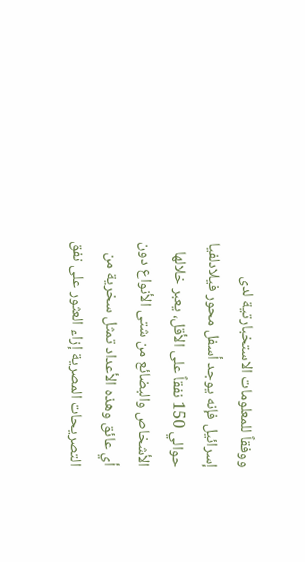ووفقاً للمعلومات الاستخبارتية لدى إسرائيل فإنه يوجد أسفل محور فيلادلفيا حوالي 150 نفقاً على الأقل، يعبر خلالها الأشخاص والبضائع من شتى الأنواع دون أي عائق وهذه الأعداد تمثل سخرية من التصريحات المصرية إزاء العثور على نفق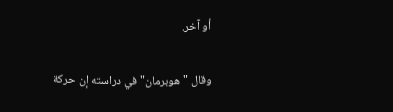أو آخر.

وقال "هوبرمان" في دراسته إن حركة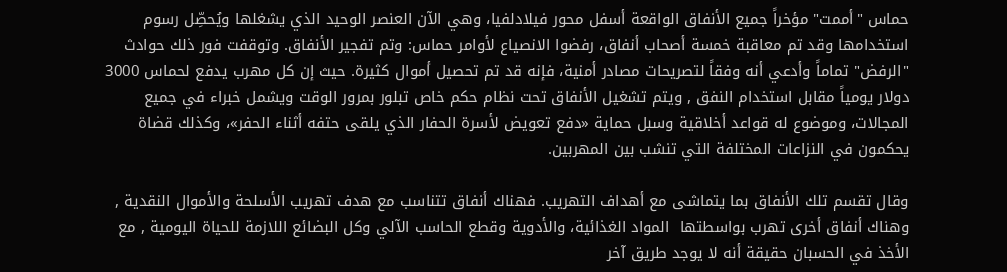حماس "أممت" مؤخراً جميع الأنفاق الواقعة أسفل محور فيلادلفيا، وهي الآن العنصر الوحيد الذي يشغلها ويُحصِّل رسوم استخدامها وقد تم معاقبة خمسة أصحاب أنفاق، رفضوا الانصياع لأوامر حماس: وتم تفجير الأنفاق. وتوقفت فور ذلك حوادث "الرفض" تماماً وأدعي أنه وفقاً لتصريحات مصادر أمنية، فإنه قد تم تحصيل أموال كثيرة. حيث إن كل مهرب يدفع لحماس 3000 دولار يومياً مقابل استخدام النفق , ويتم تشغيل الأنفاق تحت نظام حكم خاص تبلور بمرور الوقت ويشمل خبراء في جميع المجالات، وموضوع له قواعد أخلاقية وسبل حماية «دفع تعويض لأسرة الحفار الذي يلقى حتفه أثناء الحفر»، وكذلك قضاة يحكمون في النزاعات المختلفة التي تنشب بين المهربين.

وقال تقسم تلك الأنفاق بما يتماشى مع أهداف التهريب. فهناك أنفاق تتناسب مع هدف تهريب الأسلحة والأموال النقدية , وهناك أنفاق أخرى تهرب بواسطتها  المواد الغذائية، والأدوية وقطع الحاسب الآلي وكل البضائع اللازمة للحياة اليومية , مع الأخذ في الحسبان حقيقة أنه لا يوجد طريق آخر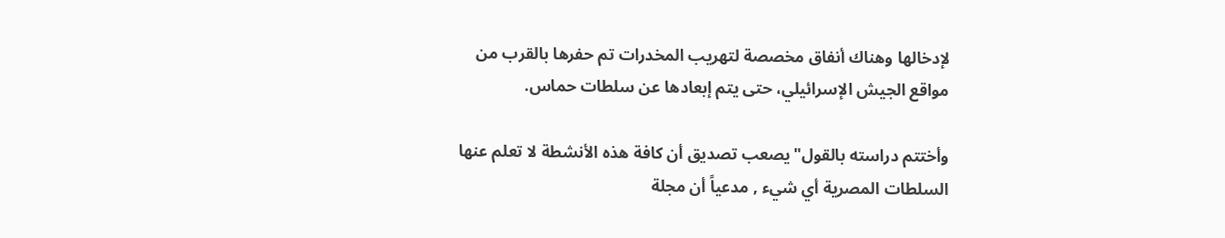لإدخالها وهناك أنفاق مخصصة لتهريب المخدرات تم حفرها بالقرب من مواقع الجيش الإسرائيلي، حتى يتم إبعادها عن سلطات حماس.

وأختتم دراسته بالقول"يصعب تصديق أن كافة هذه الأنشطة لا تعلم عنها السلطات المصرية أي شيء , مدعياً أن مجلة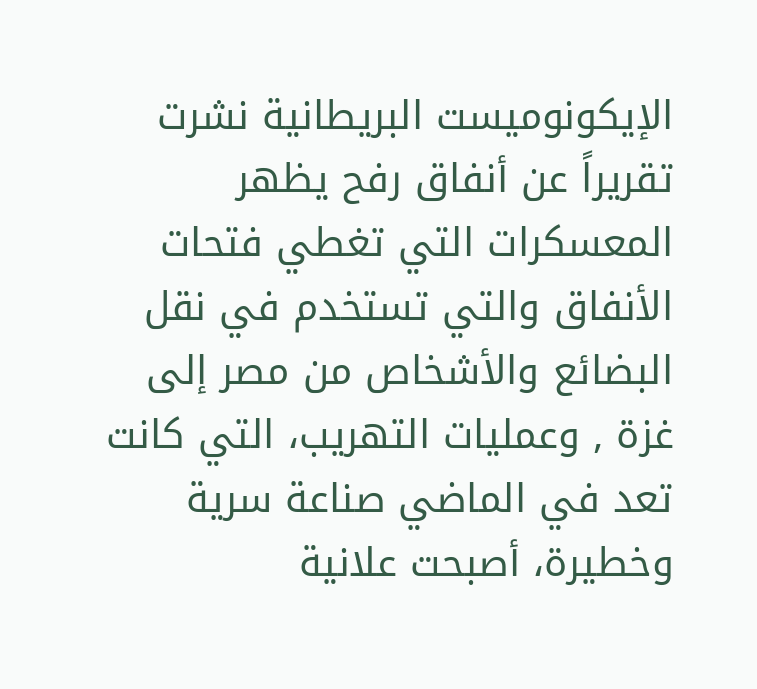الإيكونوميست البريطانية نشرت تقريراً عن أنفاق رفح يظهر المعسكرات التي تغطي فتحات الأنفاق والتي تستخدم في نقل البضائع والأشخاص من مصر إلى غزة , وعمليات التهريب، التي كانت تعد في الماضي صناعة سرية وخطيرة، أصبحت علانية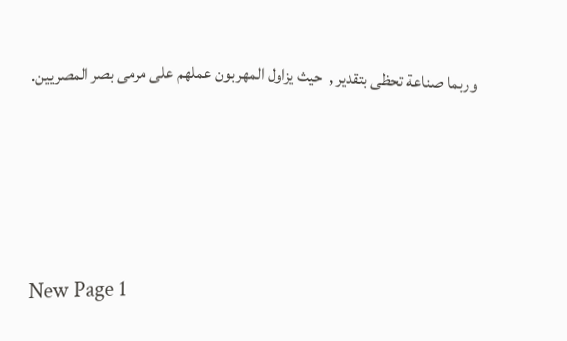وربما صناعة تحظى بتقدير ,  حيث يزاول المهربون عملهم على مرمى بصر المصريين.





New Page 1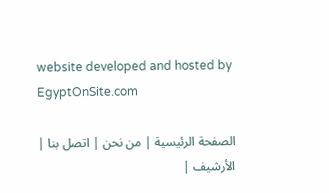website developed and hosted by EgyptOnSite.com

الصفحة الرئيسية | من نحن | اتصل بنا | الأرشيف |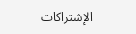الإشتراكات